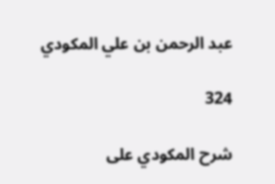عبد الرحمن بن علي المكودي

324

شرح المكودي على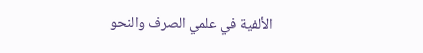الألفية في علمي الصرف والنحو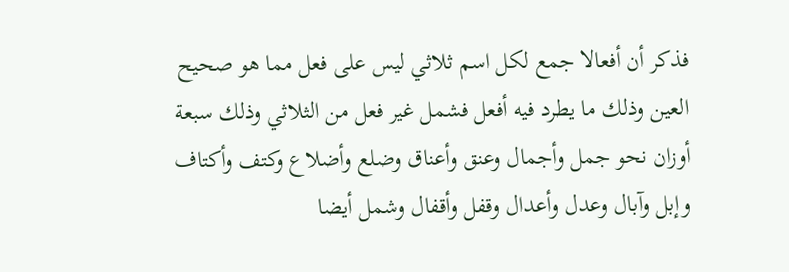فذكر أن أفعالا جمع لكل اسم ثلاثي ليس على فعل مما هو صحيح العين وذلك ما يطرد فيه أفعل فشمل غير فعل من الثلاثي وذلك سبعة أوزان نحو جمل وأجمال وعنق وأعناق وضلع وأضلاع وكتف وأكتاف وإبل وآبال وعدل وأعدال وقفل وأقفال وشمل أيضا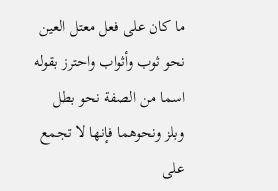ما كان على فعل معتل العين نحو ثوب وأثواب واحترز بقوله اسما من الصفة نحو بطل وبلز ونحوهما فإنها لا تجمع على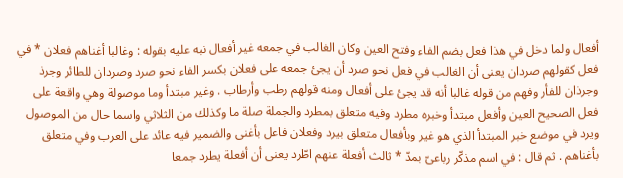أفعال ولما دخل في هذا فعل بضم الفاء وفتح العين وكان الغالب في جمعه غير أفعال نبه عليه بقوله : وغالبا أغناهم فعلان * في فعل كقولهم صردان يعنى أن الغالب في فعل نحو صرد أن يجئ جمعه على فعلان بكسر الفاء نحو صرد وصردان للطائر وجرذ وجرذان للفأر وفهم من قوله غالبا أنه قد يجئ على أفعال ومنه قولهم رطب وأرطاب . وغير مبتدأ وما موصولة وهي واقعة على فعل الصحيح العين وأفعل مبتدأ وخبره مطرد وفيه متعلق بمطرد والجملة صلة ما وكذلك من الثلاثي واسما حال من الموصول ويرد في موضع خبر المبتدأ الذي هو غير وبأفعال متعلق بيرد وفعلان فاعل بأغنى والضمير فيه عائد على العرب وفي متعلق بأغناهم . ثم قال : في اسم مذكّر رباعىّ بمدّ * ثالث أفعلة عنهم اطّرد يعنى أن أفعلة يطرد جمعا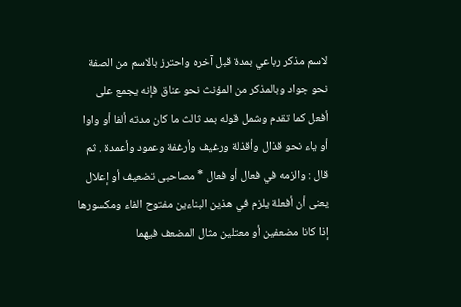لاسم مذكر رباعي بمدة قبل آخره واحترز بالاسم من الصفة نحو جواد وبالمذكر من المؤنث نحو عناق فإنه يجمع على أفعل كما تقدم وشمل قوله بمد ثالث ما كان مدته ألفا أو واوا أو ياء نحو قذال وأقذلة ورغيف وأرغفة وعمود وأعمدة . ثم قال : والزمه في فعال أو فعال * مصاحبى تضعيف أو إعلال يعنى أن أفعلة يلزم في هذين البناءين مفتوح الفاء ومكسورها إذا كانا مضعفين أو معتلين مثال المضعف فيهما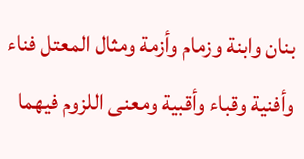بنان وابنة وزمام وأزمة ومثال المعتل فناء وأفنية وقباء وأقبية ومعنى اللزوم فيهما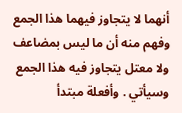أنهما لا يتجاوز فيهما هذا الجمع وفهم منه أن ما ليس بمضاعف ولا معتل يتجاوز فيه هذا الجمع وسيأتي . وأفعلة مبتدأ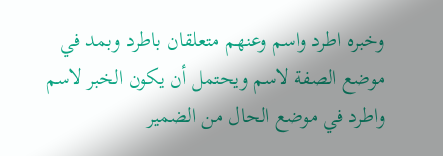وخبره اطرد واسم وعنهم متعلقان باطرد وبمد في موضع الصفة لاسم ويحتمل أن يكون الخبر لاسم واطرد في موضع الحال من الضمير